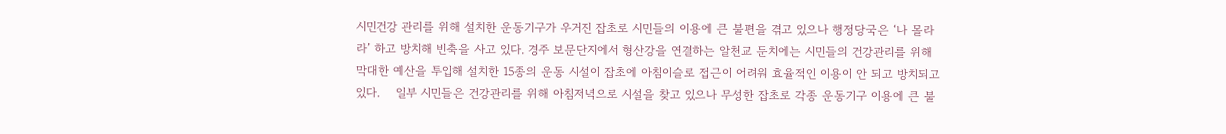시민건강 관리를 위해 설치한 운동기구가 우거진 잡초로 시민들의 이용에 큰 불편을 겪고 있으나 행정당국은 ‘나 몰라라’ 하고 방치해 빈축을 사고 있다. 경주 보문단지에서 형산강을 연결하는 알천교 둔치에는 시민들의 건강관리를 위해 막대한 예산을 투입해 설치한 15종의 운동 시설이 잡초에 아침이슬로 접근이 어려워 효율적인 이용이 안 되고 방치되고 있다.    일부 시민들은 건강관리를 위해 아침저녁으로 시설을 찾고 있으나 무성한 잡초로 각종 운동기구 이용에 큰 불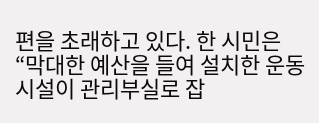편을 초래하고 있다. 한 시민은 “막대한 예산을 들여 설치한 운동 시설이 관리부실로 잡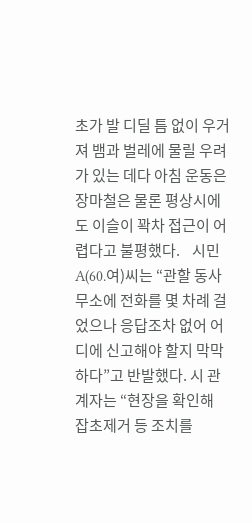초가 발 디딜 틈 없이 우거져 뱀과 벌레에 물릴 우려가 있는 데다 아침 운동은 장마철은 물론 평상시에도 이슬이 꽉차 접근이 어렵다고 불평했다.    시민 A(60.여)씨는 “관할 동사무소에 전화를 몇 차례 걸었으나 응답조차 없어 어디에 신고해야 할지 막막하다”고 반발했다. 시 관계자는 “현장을 확인해 잡초제거 등 조치를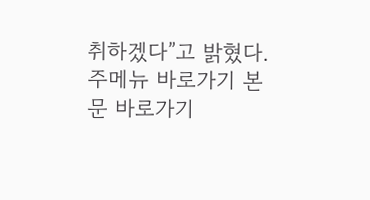취하겠다”고 밝혔다.
주메뉴 바로가기 본문 바로가기